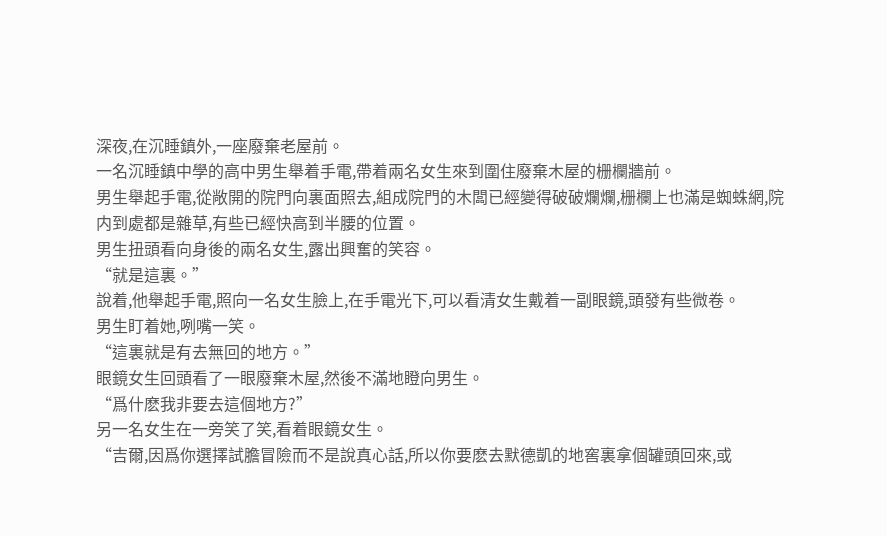深夜,在沉睡鎮外,一座廢棄老屋前。
一名沉睡鎮中學的高中男生舉着手電,帶着兩名女生來到圍住廢棄木屋的栅欄牆前。
男生舉起手電,從敞開的院門向裏面照去,組成院門的木闆已經變得破破爛爛,栅欄上也滿是蜘蛛網,院内到處都是雜草,有些已經快高到半腰的位置。
男生扭頭看向身後的兩名女生,露出興奮的笑容。
“就是這裏。”
說着,他舉起手電,照向一名女生臉上,在手電光下,可以看清女生戴着一副眼鏡,頭發有些微卷。
男生盯着她,咧嘴一笑。
“這裏就是有去無回的地方。”
眼鏡女生回頭看了一眼廢棄木屋,然後不滿地瞪向男生。
“爲什麽我非要去這個地方?”
另一名女生在一旁笑了笑,看着眼鏡女生。
“吉爾,因爲你選擇試膽冒險而不是說真心話,所以你要麽去默德凱的地窖裏拿個罐頭回來,或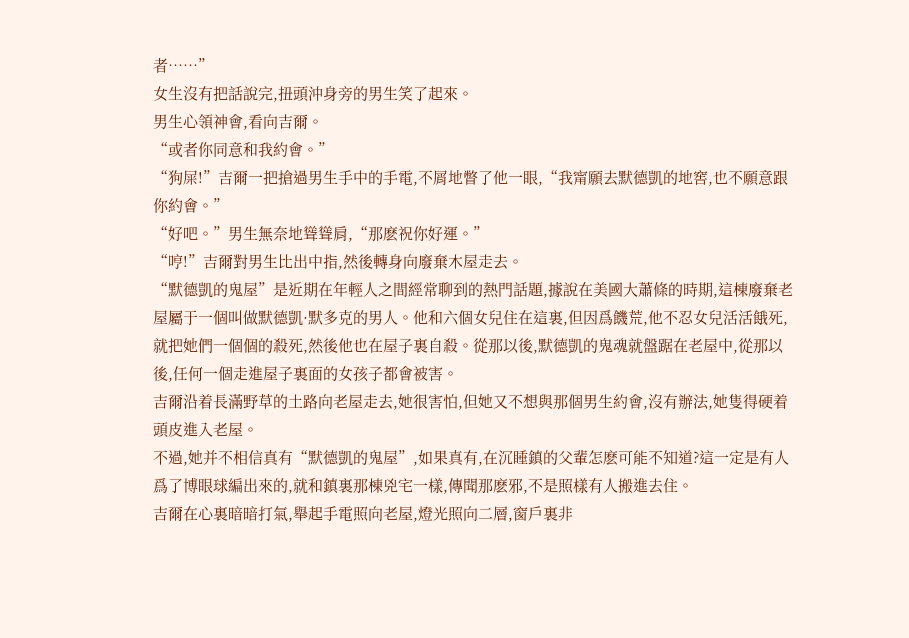者……”
女生沒有把話說完,扭頭沖身旁的男生笑了起來。
男生心領神會,看向吉爾。
“或者你同意和我約會。”
“狗屎!”吉爾一把搶過男生手中的手電,不屑地瞥了他一眼,“我甯願去默德凱的地窖,也不願意跟你約會。”
“好吧。”男生無奈地聳聳肩,“那麽祝你好運。”
“哼!”吉爾對男生比出中指,然後轉身向廢棄木屋走去。
“默德凱的鬼屋”是近期在年輕人之間經常聊到的熱門話題,據說在美國大蕭條的時期,這棟廢棄老屋屬于一個叫做默德凱·默多克的男人。他和六個女兒住在這裏,但因爲饑荒,他不忍女兒活活餓死,就把她們一個個的殺死,然後他也在屋子裏自殺。從那以後,默德凱的鬼魂就盤踞在老屋中,從那以後,任何一個走進屋子裏面的女孩子都會被害。
吉爾沿着長滿野草的土路向老屋走去,她很害怕,但她又不想與那個男生約會,沒有辦法,她隻得硬着頭皮進入老屋。
不過,她并不相信真有“默德凱的鬼屋”,如果真有,在沉睡鎮的父輩怎麽可能不知道?這一定是有人爲了博眼球編出來的,就和鎮裏那棟兇宅一樣,傳聞那麽邪,不是照樣有人搬進去住。
吉爾在心裏暗暗打氣,舉起手電照向老屋,燈光照向二層,窗戶裏非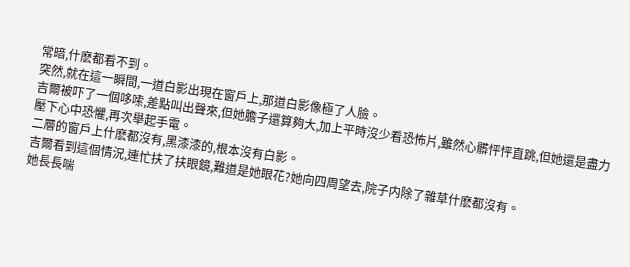常暗,什麽都看不到。
突然,就在這一瞬間,一道白影出現在窗戶上,那道白影像極了人臉。
吉爾被吓了一個哆嗦,差點叫出聲來,但她膽子還算夠大,加上平時沒少看恐怖片,雖然心髒怦怦直跳,但她還是盡力壓下心中恐懼,再次舉起手電。
二層的窗戶上什麽都沒有,黑漆漆的,根本沒有白影。
吉爾看到這個情況,連忙扶了扶眼鏡,難道是她眼花?她向四周望去,院子内除了雜草什麽都沒有。
她長長喘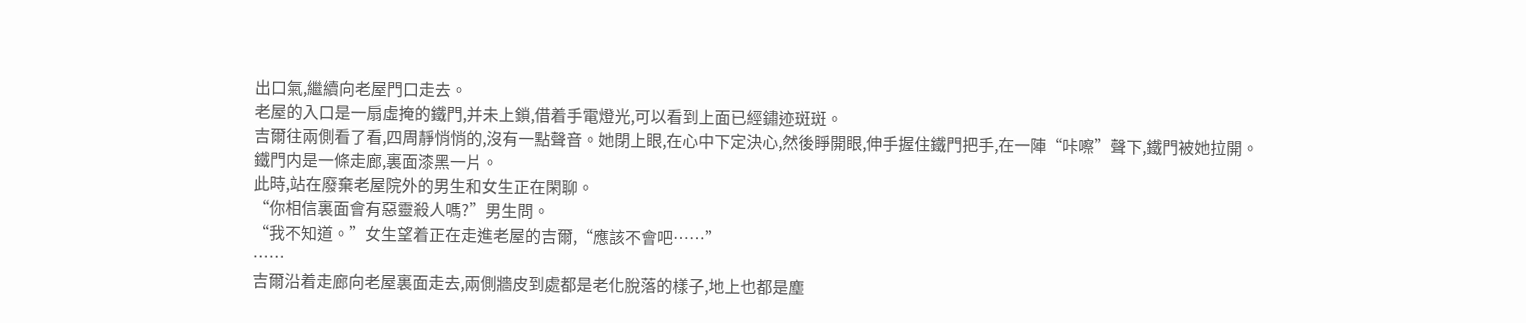出口氣,繼續向老屋門口走去。
老屋的入口是一扇虛掩的鐵門,并未上鎖,借着手電燈光,可以看到上面已經鏽迹斑斑。
吉爾往兩側看了看,四周靜悄悄的,沒有一點聲音。她閉上眼,在心中下定決心,然後睜開眼,伸手握住鐵門把手,在一陣“咔嚓”聲下,鐵門被她拉開。
鐵門内是一條走廊,裏面漆黑一片。
此時,站在廢棄老屋院外的男生和女生正在閑聊。
“你相信裏面會有惡靈殺人嗎?”男生問。
“我不知道。”女生望着正在走進老屋的吉爾,“應該不會吧……”
……
吉爾沿着走廊向老屋裏面走去,兩側牆皮到處都是老化脫落的樣子,地上也都是塵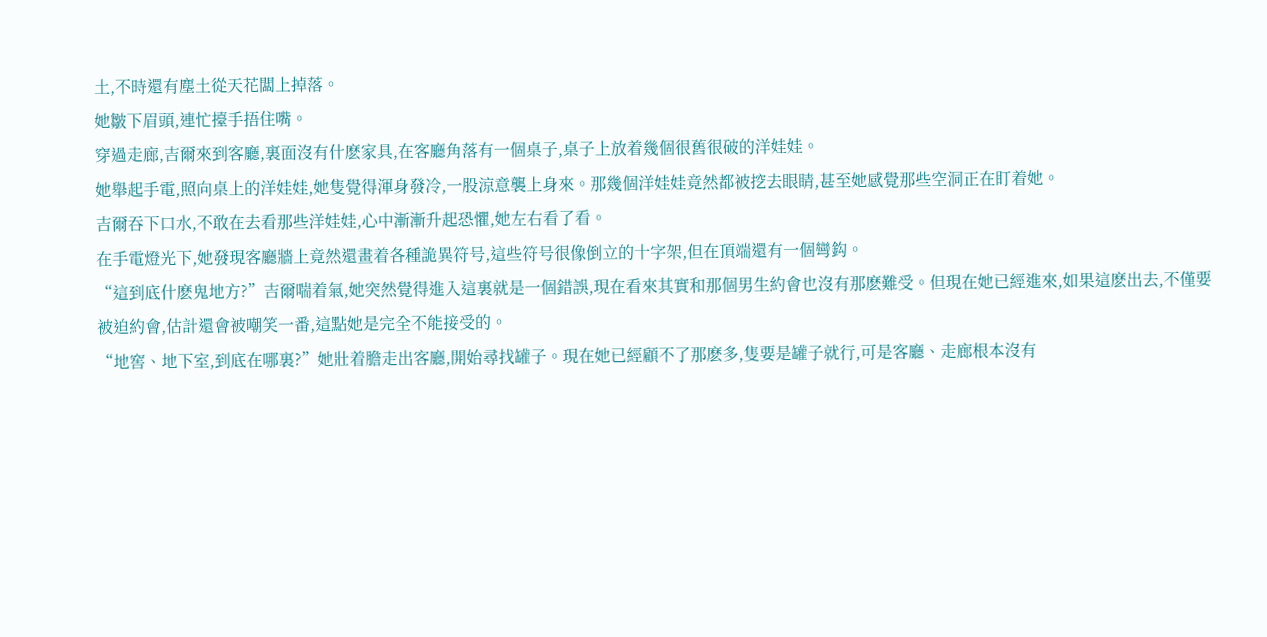土,不時還有塵土從天花闆上掉落。
她皺下眉頭,連忙擡手捂住嘴。
穿過走廊,吉爾來到客廳,裏面沒有什麽家具,在客廳角落有一個桌子,桌子上放着幾個很舊很破的洋娃娃。
她舉起手電,照向桌上的洋娃娃,她隻覺得渾身發冷,一股涼意襲上身來。那幾個洋娃娃竟然都被挖去眼睛,甚至她感覺那些空洞正在盯着她。
吉爾吞下口水,不敢在去看那些洋娃娃,心中漸漸升起恐懼,她左右看了看。
在手電燈光下,她發現客廳牆上竟然還畫着各種詭異符号,這些符号很像倒立的十字架,但在頂端還有一個彎鈎。
“這到底什麽鬼地方?”吉爾喘着氣,她突然覺得進入這裏就是一個錯誤,現在看來其實和那個男生約會也沒有那麽難受。但現在她已經進來,如果這麽出去,不僅要被迫約會,估計還會被嘲笑一番,這點她是完全不能接受的。
“地窖、地下室,到底在哪裏?”她壯着膽走出客廳,開始尋找罐子。現在她已經顧不了那麽多,隻要是罐子就行,可是客廳、走廊根本沒有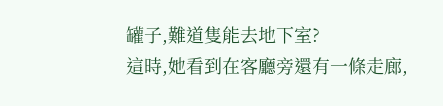罐子,難道隻能去地下室?
這時,她看到在客廳旁還有一條走廊,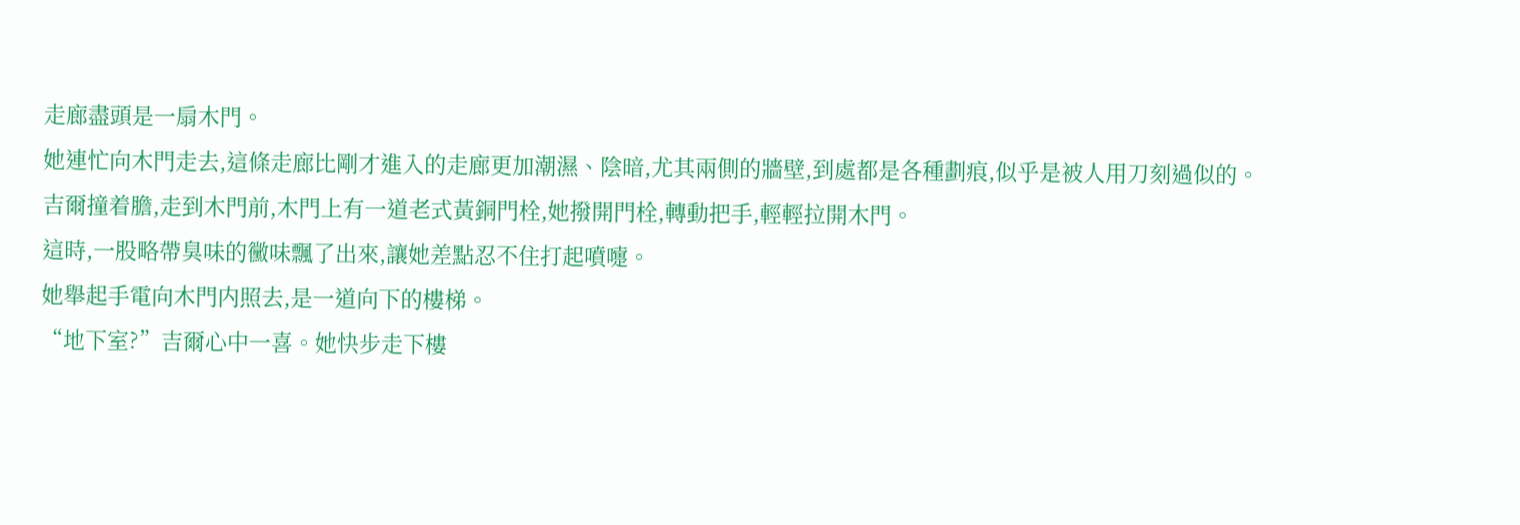走廊盡頭是一扇木門。
她連忙向木門走去,這條走廊比剛才進入的走廊更加潮濕、陰暗,尤其兩側的牆壁,到處都是各種劃痕,似乎是被人用刀刻過似的。
吉爾撞着膽,走到木門前,木門上有一道老式黃銅門栓,她撥開門栓,轉動把手,輕輕拉開木門。
這時,一股略帶臭味的黴味飄了出來,讓她差點忍不住打起噴嚏。
她舉起手電向木門内照去,是一道向下的樓梯。
“地下室?”吉爾心中一喜。她快步走下樓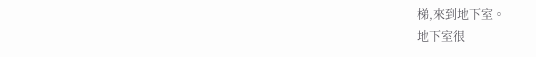梯,來到地下室。
地下室很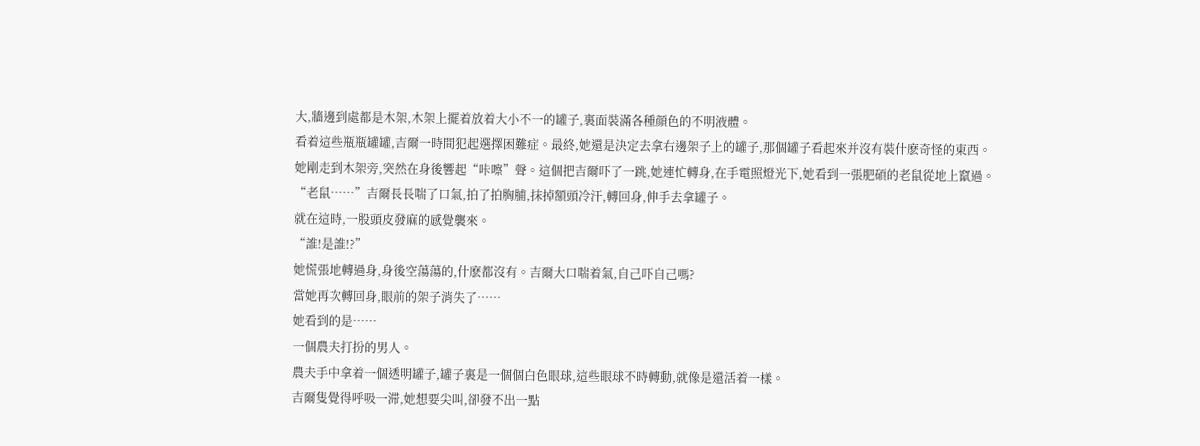大,牆邊到處都是木架,木架上擺着放着大小不一的罐子,裏面裝滿各種顔色的不明液體。
看着這些瓶瓶罐罐,吉爾一時間犯起選擇困難症。最終,她還是決定去拿右邊架子上的罐子,那個罐子看起來并沒有裝什麽奇怪的東西。
她剛走到木架旁,突然在身後響起“咔嚓”聲。這個把吉爾吓了一跳,她連忙轉身,在手電照燈光下,她看到一張肥碩的老鼠從地上竄過。
“老鼠……”吉爾長長喘了口氣,拍了拍胸脯,抹掉額頭冷汗,轉回身,伸手去拿罐子。
就在這時,一股頭皮發麻的感覺襲來。
“誰!是誰!?”
她慌張地轉過身,身後空蕩蕩的,什麽都沒有。吉爾大口喘着氣,自己吓自己嗎?
當她再次轉回身,眼前的架子消失了……
她看到的是……
一個農夫打扮的男人。
農夫手中拿着一個透明罐子,罐子裏是一個個白色眼球,這些眼球不時轉動,就像是還活着一樣。
吉爾隻覺得呼吸一滞,她想要尖叫,卻發不出一點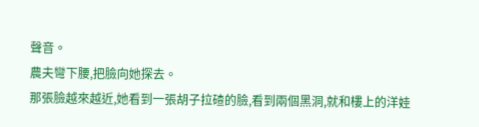聲音。
農夫彎下腰,把臉向她探去。
那張臉越來越近,她看到一張胡子拉碴的臉,看到兩個黑洞,就和樓上的洋娃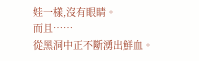娃一樣,沒有眼睛。
而且……
從黑洞中正不斷湧出鮮血。